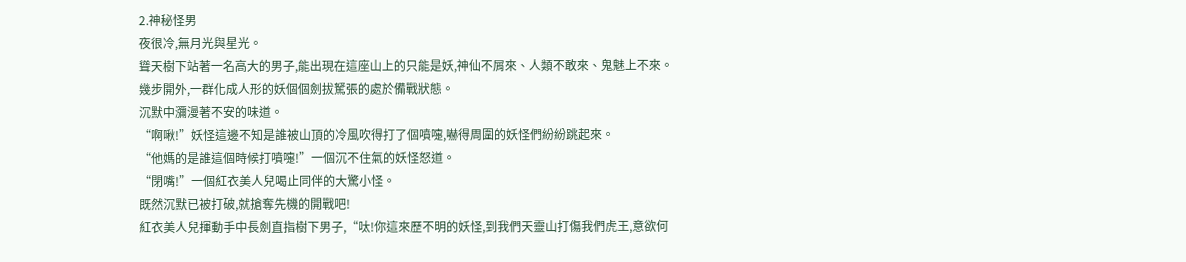2.神秘怪男
夜很冷,無月光與星光。
聳天樹下站著一名高大的男子,能出現在這座山上的只能是妖,神仙不屑來、人類不敢來、鬼魅上不來。
幾步開外,一群化成人形的妖個個劍拔駑張的處於備戰狀態。
沉默中瀰漫著不安的味道。
“啊啾!”妖怪這邊不知是誰被山頂的冷風吹得打了個噴嚏,嚇得周圍的妖怪們紛紛跳起來。
“他媽的是誰這個時候打噴嚏!”一個沉不住氣的妖怪怒道。
“閉嘴!”一個紅衣美人兒喝止同伴的大驚小怪。
既然沉默已被打破,就搶奪先機的開戰吧!
紅衣美人兒揮動手中長劍直指樹下男子,“呔!你這來歷不明的妖怪,到我們天靈山打傷我們虎王,意欲何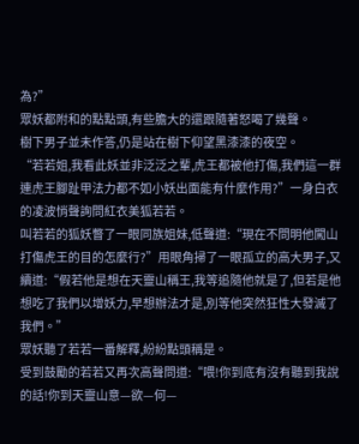為?”
眾妖都附和的點點頭,有些膽大的還跟隨著怒喝了幾聲。
樹下男子並未作答,仍是站在樹下仰望黑漆漆的夜空。
“若若姐,我看此妖並非泛泛之輩,虎王都被他打傷,我們這一群連虎王腳趾甲法力都不如小妖出面能有什麼作用?”一身白衣的凌波悄聲詢問紅衣美狐若若。
叫若若的狐妖瞥了一眼同族姐妹,低聲道:“現在不問明他闖山打傷虎王的目的怎麼行?”用眼角掃了一眼孤立的高大男子,又續道:“假若他是想在天靈山稱王,我等追隨他就是了,但若是他想吃了我們以增妖力,早想辦法才是,別等他突然狂性大發滅了我們。”
眾妖聽了若若一番解釋,紛紛點頭稱是。
受到鼓勵的若若又再次高聲問道:“喂!你到底有沒有聽到我說的話!你到天靈山意—欲—何—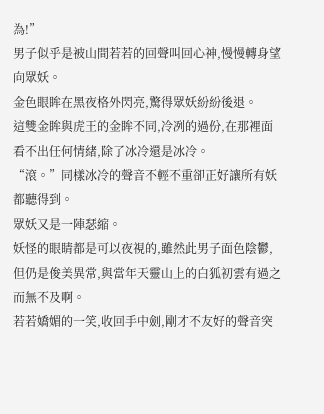為!”
男子似乎是被山間若若的回聲叫回心神,慢慢轉身望向眾妖。
金色眼眸在黑夜格外閃亮,驚得眾妖紛紛後退。
這雙金眸與虎王的金眸不同,冷冽的過份,在那裡面看不出任何情緒,除了冰冷還是冰冷。
“滾。”同樣冰冷的聲音不輕不重卻正好讓所有妖都聽得到。
眾妖又是一陣瑟縮。
妖怪的眼睛都是可以夜視的,雖然此男子面色陰鬱,但仍是俊美異常,與當年天靈山上的白狐初雲有過之而無不及啊。
若若嬌媚的一笑,收回手中劍,剛才不友好的聲音突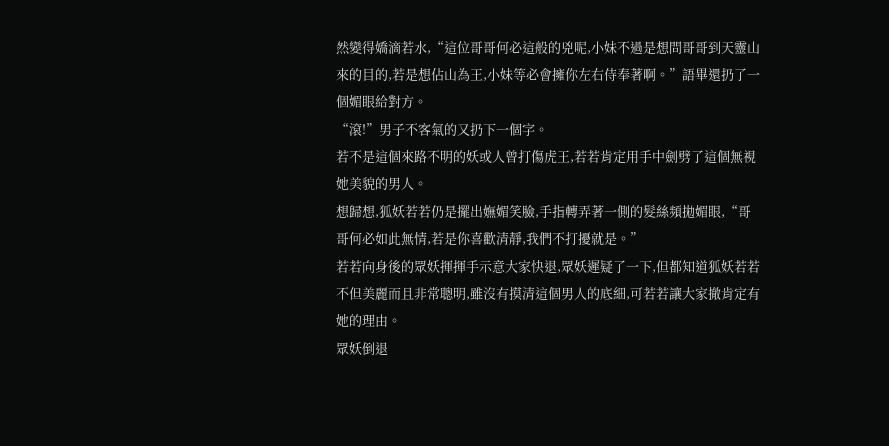然變得嬌滴若水,“這位哥哥何必這般的兇呢,小妹不過是想問哥哥到天靈山來的目的,若是想佔山為王,小妹等必會擁你左右侍奉著啊。”語畢還扔了一個媚眼給對方。
“滾!”男子不客氣的又扔下一個字。
若不是這個來路不明的妖或人曾打傷虎王,若若肯定用手中劍劈了這個無視她美貌的男人。
想歸想,狐妖若若仍是擺出嫵媚笑臉,手指轉弄著一側的髮絲頻拋媚眼,“哥哥何必如此無情,若是你喜歡清靜,我們不打擾就是。”
若若向身後的眾妖揮揮手示意大家快退,眾妖遲疑了一下,但都知道狐妖若若不但美麗而且非常聰明,雖沒有摸清這個男人的底細,可若若讓大家撤肯定有她的理由。
眾妖倒退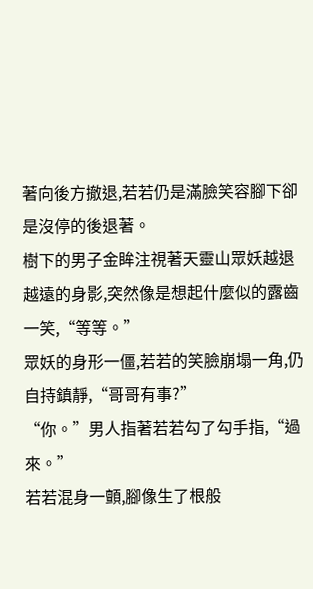著向後方撤退,若若仍是滿臉笑容腳下卻是沒停的後退著。
樹下的男子金眸注視著天靈山眾妖越退越遠的身影,突然像是想起什麼似的露齒一笑,“等等。”
眾妖的身形一僵,若若的笑臉崩塌一角,仍自持鎮靜,“哥哥有事?”
“你。”男人指著若若勾了勾手指,“過來。”
若若混身一顫,腳像生了根般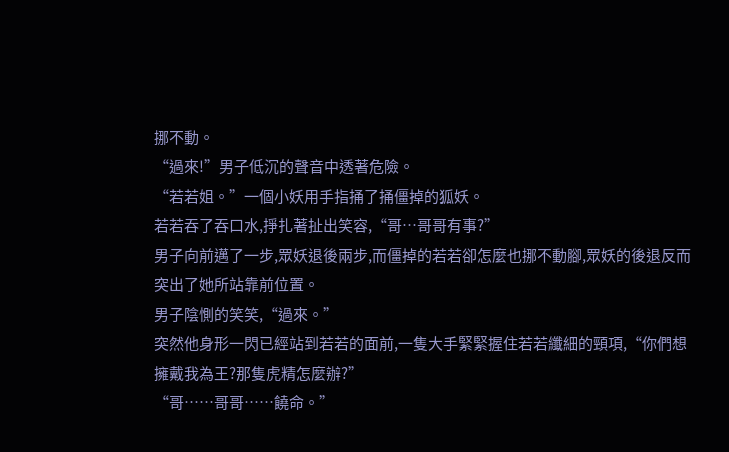挪不動。
“過來!”男子低沉的聲音中透著危險。
“若若姐。”一個小妖用手指捅了捅僵掉的狐妖。
若若吞了吞口水,掙扎著扯出笑容,“哥…哥哥有事?”
男子向前邁了一步,眾妖退後兩步,而僵掉的若若卻怎麼也挪不動腳,眾妖的後退反而突出了她所站靠前位置。
男子陰惻的笑笑,“過來。”
突然他身形一閃已經站到若若的面前,一隻大手緊緊握住若若纖細的頸項,“你們想擁戴我為王?那隻虎精怎麼辦?”
“哥……哥哥……饒命。”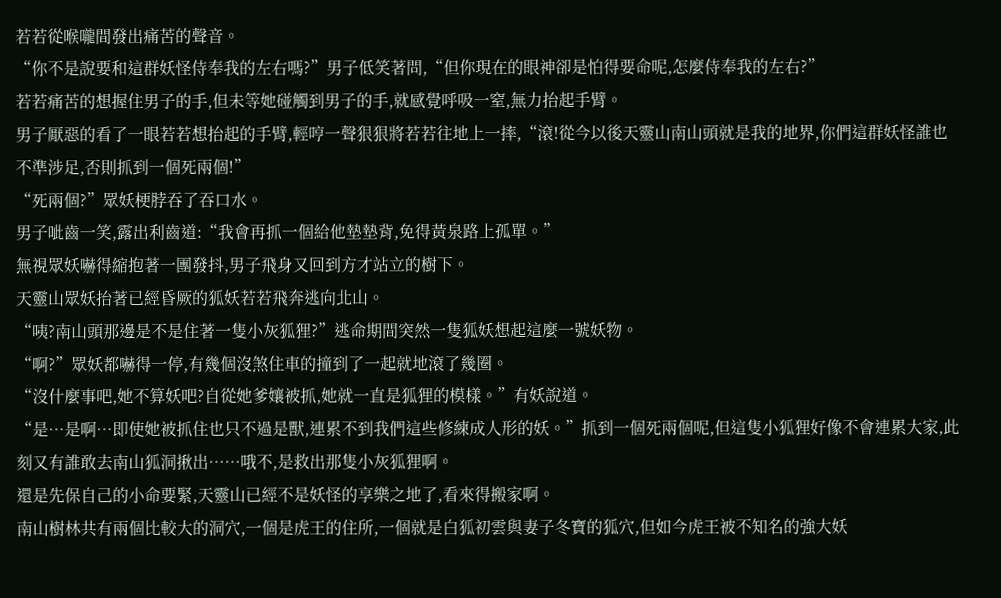若若從喉嚨間發出痛苦的聲音。
“你不是說要和這群妖怪侍奉我的左右嗎?”男子低笑著問,“但你現在的眼神卻是怕得要命呢,怎麼侍奉我的左右?”
若若痛苦的想握住男子的手,但未等她碰觸到男子的手,就感覺呼吸一窒,無力抬起手臂。
男子厭惡的看了一眼若若想抬起的手臂,輕哼一聲狠狠將若若往地上一摔,“滾!從今以後天靈山南山頭就是我的地界,你們這群妖怪誰也不準涉足,否則抓到一個死兩個!”
“死兩個?”眾妖梗脖吞了吞口水。
男子呲齒一笑,露出利齒道:“我會再抓一個給他墊墊背,免得黃泉路上孤單。”
無視眾妖嚇得縮抱著一團發抖,男子飛身又回到方才站立的樹下。
天靈山眾妖抬著已經昏厥的狐妖若若飛奔逃向北山。
“咦?南山頭那邊是不是住著一隻小灰狐狸?”逃命期間突然一隻狐妖想起這麼一號妖物。
“啊?”眾妖都嚇得一停,有幾個沒煞住車的撞到了一起就地滾了幾圈。
“沒什麼事吧,她不算妖吧?自從她爹孃被抓,她就一直是狐狸的模樣。”有妖說道。
“是…是啊…即使她被抓住也只不過是獸,連累不到我們這些修練成人形的妖。”抓到一個死兩個呢,但這隻小狐狸好像不會連累大家,此刻又有誰敢去南山狐洞揪出……哦不,是救出那隻小灰狐狸啊。
還是先保自己的小命要緊,天靈山已經不是妖怪的享樂之地了,看來得搬家啊。
南山樹林共有兩個比較大的洞穴,一個是虎王的住所,一個就是白狐初雲與妻子冬寶的狐穴,但如今虎王被不知名的強大妖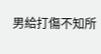男給打傷不知所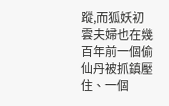蹤,而狐妖初雲夫婦也在幾百年前一個偷仙丹被抓鎮壓住、一個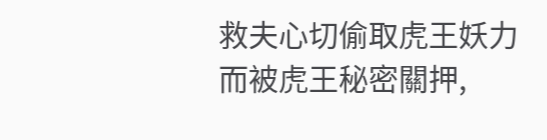救夫心切偷取虎王妖力而被虎王秘密關押,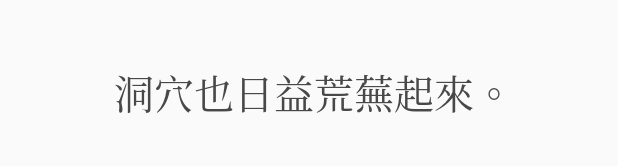洞穴也日益荒蕪起來。